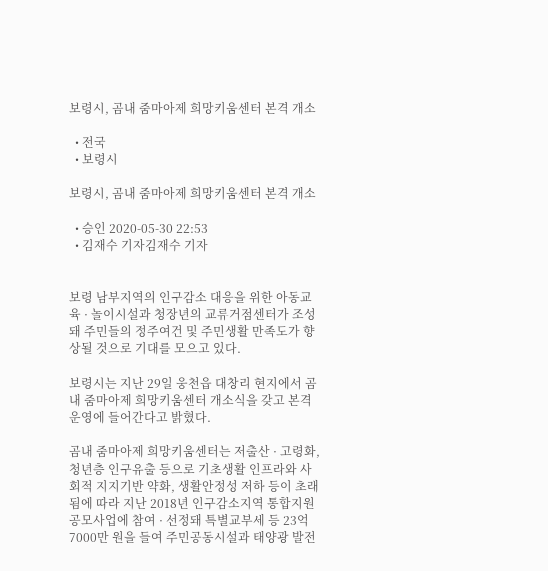보령시, 곰내 줌마아제 희망키움센터 본격 개소

  • 전국
  • 보령시

보령시, 곰내 줌마아제 희망키움센터 본격 개소

  • 승인 2020-05-30 22:53
  • 김재수 기자김재수 기자


보령 남부지역의 인구감소 대응을 위한 아동교육 · 놀이시설과 청장년의 교류거점센터가 조성돼 주민들의 정주여건 및 주민생활 만족도가 향상될 것으로 기대를 모으고 있다.

보령시는 지난 29일 웅천읍 대창리 현지에서 곰내 줌마아제 희망키움센터 개소식을 갖고 본격 운영에 들어간다고 밝혔다.

곰내 줌마아제 희망키움센터는 저출산 · 고령화, 청년층 인구유출 등으로 기초생활 인프라와 사회적 지지기반 약화, 생활안정성 저하 등이 초래됨에 따라 지난 2018년 인구감소지역 통합지원 공모사업에 참여 · 선정돼 특별교부세 등 23억7000만 원을 들여 주민공동시설과 태양광 발전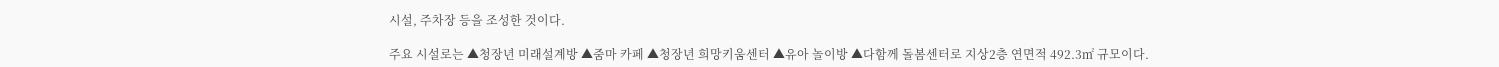시설, 주차장 등을 조성한 것이다.

주요 시설로는 ▲청장년 미래설계방 ▲줌마 카페 ▲청장년 희망키움센터 ▲유아 놀이방 ▲다함께 돌봄센터로 지상2층 연면적 492.3㎡ 규모이다.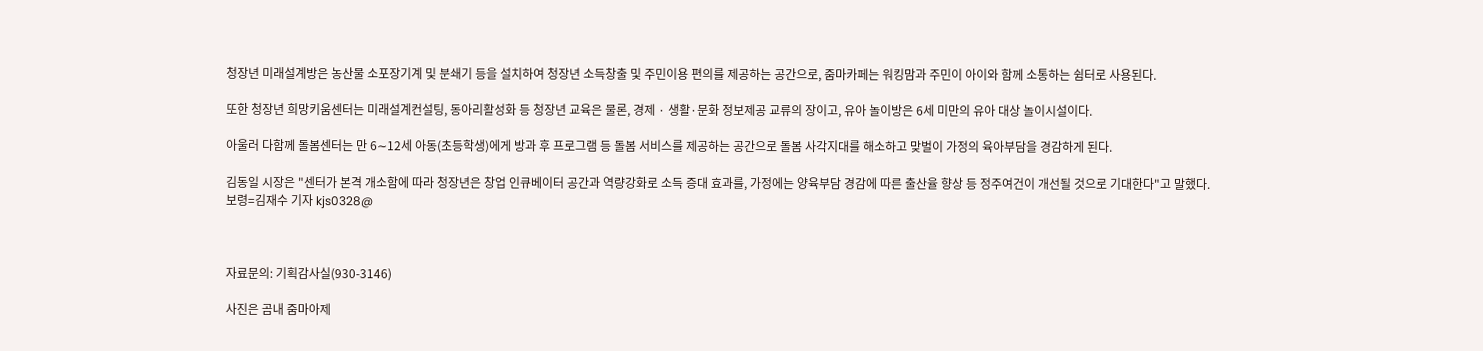청장년 미래설계방은 농산물 소포장기계 및 분쇄기 등을 설치하여 청장년 소득창출 및 주민이용 편의를 제공하는 공간으로, 줌마카페는 워킹맘과 주민이 아이와 함께 소통하는 쉼터로 사용된다.

또한 청장년 희망키움센터는 미래설계컨설팅, 동아리활성화 등 청장년 교육은 물론, 경제 · 생활·문화 정보제공 교류의 장이고, 유아 놀이방은 6세 미만의 유아 대상 놀이시설이다.

아울러 다함께 돌봄센터는 만 6∼12세 아동(초등학생)에게 방과 후 프로그램 등 돌봄 서비스를 제공하는 공간으로 돌봄 사각지대를 해소하고 맞벌이 가정의 육아부담을 경감하게 된다.

김동일 시장은 "센터가 본격 개소함에 따라 청장년은 창업 인큐베이터 공간과 역량강화로 소득 증대 효과를, 가정에는 양육부담 경감에 따른 출산율 향상 등 정주여건이 개선될 것으로 기대한다"고 말했다.
보령=김재수 기자 kjs0328@



자료문의: 기획감사실(930-3146)

사진은 곰내 줌마아제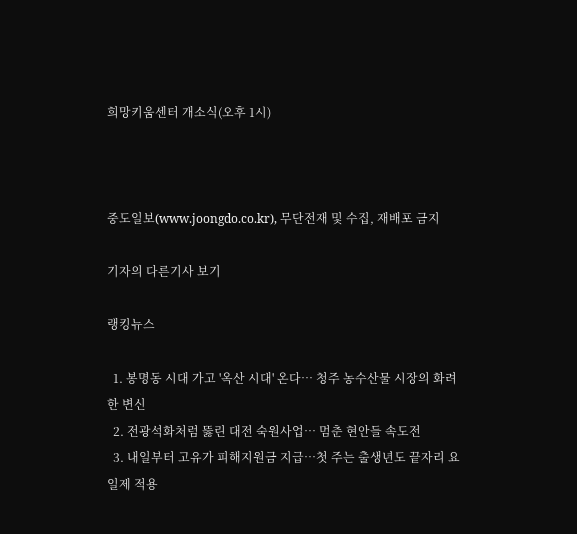희망키움센터 개소식(오후 1시)



중도일보(www.joongdo.co.kr), 무단전재 및 수집, 재배포 금지

기자의 다른기사 보기

랭킹뉴스

  1. 봉명동 시대 가고 '옥산 시대' 온다… 청주 농수산물 시장의 화려한 변신
  2. 전광석화처럼 뚫린 대전 숙원사업… 멈춘 현안들 속도전
  3. 내일부터 고유가 피해지원금 지급…첫 주는 출생년도 끝자리 요일제 적용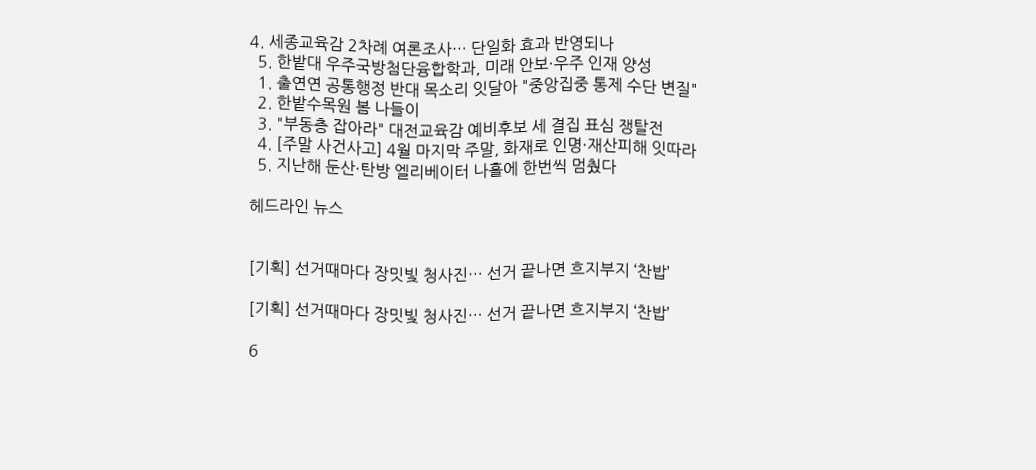4. 세종교육감 2차례 여론조사… 단일화 효과 반영되나
  5. 한밭대 우주국방첨단융합학과, 미래 안보·우주 인재 양성
  1. 출연연 공통행정 반대 목소리 잇달아 "중앙집중 통제 수단 변질"
  2. 한밭수목원 봄 나들이
  3. "부동층 잡아라" 대전교육감 예비후보 세 결집 표심 쟁탈전
  4. [주말 사건사고] 4월 마지막 주말, 화재로 인명·재산피해 잇따라
  5. 지난해 둔산·탄방 엘리베이터 나흘에 한번씩 멈췄다

헤드라인 뉴스


[기획] 선거때마다 장밋빛 청사진… 선거 끝나면 흐지부지 ‘찬밥’

[기획] 선거때마다 장밋빛 청사진… 선거 끝나면 흐지부지 ‘찬밥’

6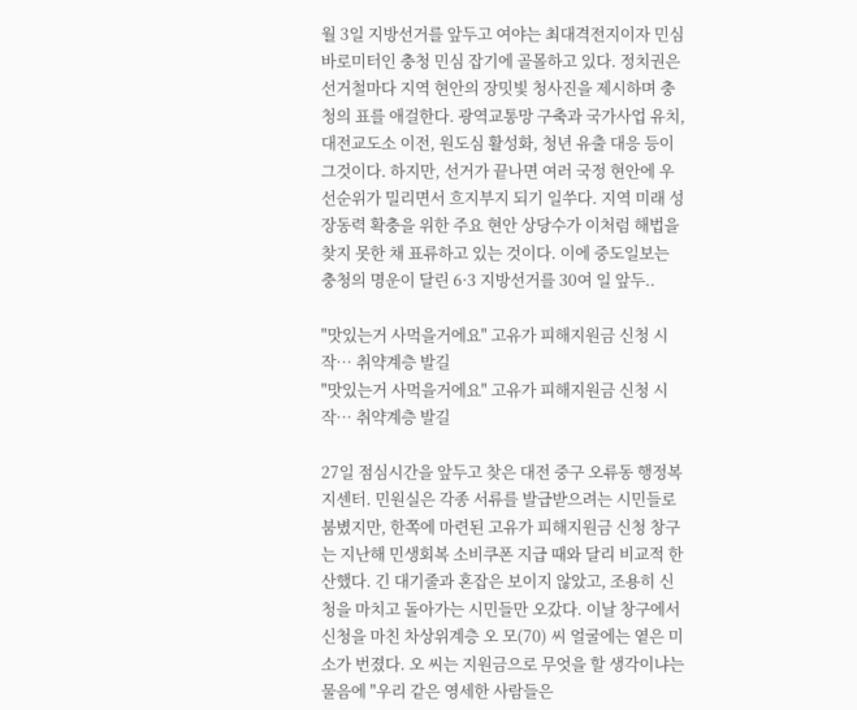월 3일 지방선거를 앞두고 여야는 최대격전지이자 민심 바로미터인 충청 민심 잡기에 골몰하고 있다. 정치권은 선거철마다 지역 현안의 장밋빛 청사진을 제시하며 충청의 표를 애걸한다. 광역교통망 구축과 국가사업 유치, 대전교도소 이전, 원도심 활성화, 청년 유출 대응 등이 그것이다. 하지만, 선거가 끝나면 여러 국정 현안에 우선순위가 밀리면서 흐지부지 되기 일쑤다. 지역 미래 성장동력 확충을 위한 주요 현안 상당수가 이처럼 해법을 찾지 못한 채 표류하고 있는 것이다. 이에 중도일보는 충청의 명운이 달린 6·3 지방선거를 30여 일 앞두..

"맛있는거 사먹을거에요" 고유가 피해지원금 신청 시작… 취약계층 발길
"맛있는거 사먹을거에요" 고유가 피해지원금 신청 시작… 취약계층 발길

27일 점심시간을 앞두고 찾은 대전 중구 오류동 행정복지센터. 민원실은 각종 서류를 발급받으려는 시민들로 붐볐지만, 한쪽에 마련된 고유가 피해지원금 신청 창구는 지난해 민생회복 소비쿠폰 지급 때와 달리 비교적 한산했다. 긴 대기줄과 혼잡은 보이지 않았고, 조용히 신청을 마치고 돌아가는 시민들만 오갔다. 이날 창구에서 신청을 마친 차상위계층 오 모(70) 씨 얼굴에는 옅은 미소가 번졌다. 오 씨는 지원금으로 무엇을 할 생각이냐는 물음에 "우리 같은 영세한 사람들은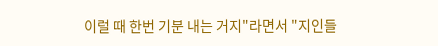이럴 때 한번 기분 내는 거지"라면서 "지인들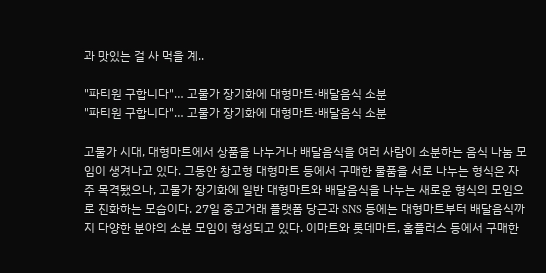과 맛있는 걸 사 먹을 계..

"파티원 구합니다"… 고물가 장기화에 대형마트·배달음식 소분
"파티원 구합니다"… 고물가 장기화에 대형마트·배달음식 소분

고물가 시대, 대형마트에서 상품을 나누거나 배달음식을 여러 사람이 소분하는 음식 나눔 모임이 생겨나고 있다. 그동안 창고형 대형마트 등에서 구매한 물품을 서로 나누는 형식은 자주 목격됐으나, 고물가 장기화에 일반 대형마트와 배달음식을 나누는 새로운 형식의 모임으로 진화하는 모습이다. 27일 중고거래 플랫폼 당근과 SNS 등에는 대형마트부터 배달음식까지 다양한 분야의 소분 모임이 형성되고 있다. 이마트와 롯데마트, 홈플러스 등에서 구매한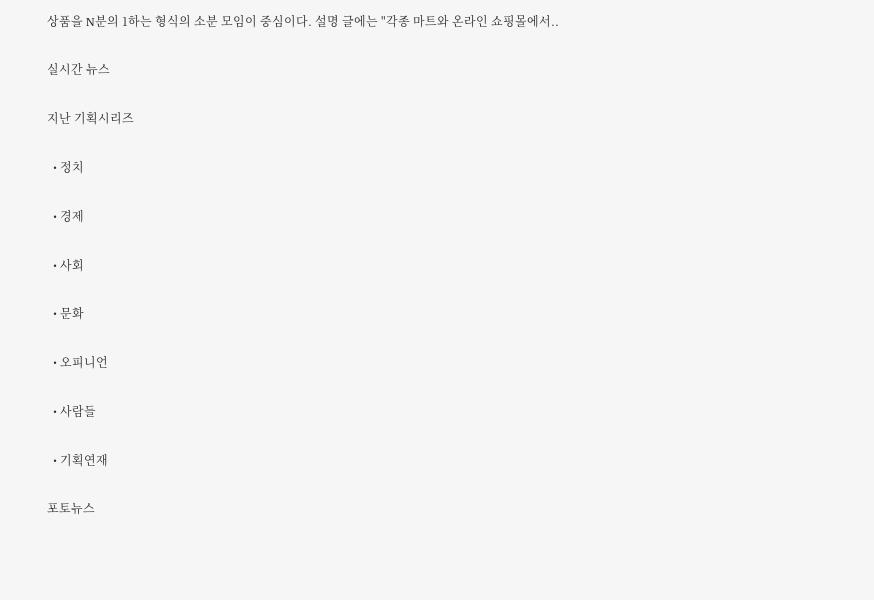상품을 N분의 1하는 형식의 소분 모임이 중심이다. 설명 글에는 "각종 마트와 온라인 쇼핑몰에서..

실시간 뉴스

지난 기획시리즈

  • 정치

  • 경제

  • 사회

  • 문화

  • 오피니언

  • 사람들

  • 기획연재

포토뉴스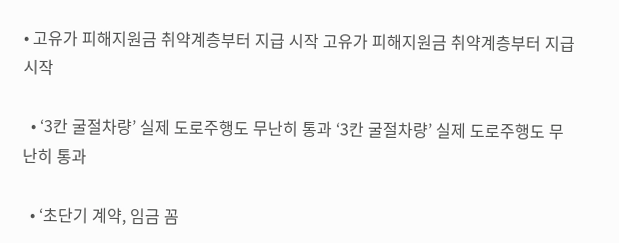• 고유가 피해지원금 취약계층부터 지급 시작 고유가 피해지원금 취약계층부터 지급 시작

  • ‘3칸 굴절차량’ 실제 도로주행도 무난히 통과 ‘3칸 굴절차량’ 실제 도로주행도 무난히 통과

  • ‘초단기 계약, 임금 꼼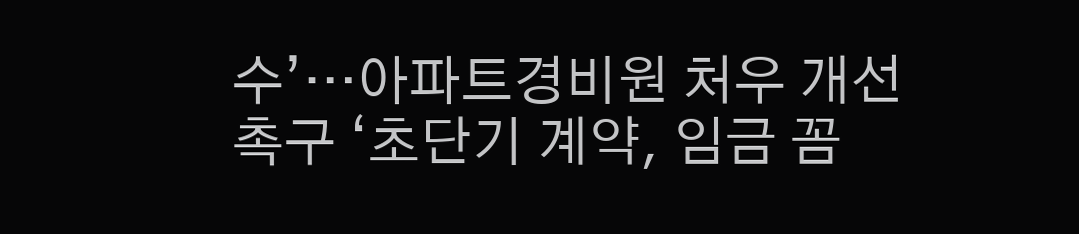수’…아파트경비원 처우 개선 촉구 ‘초단기 계약, 임금 꼼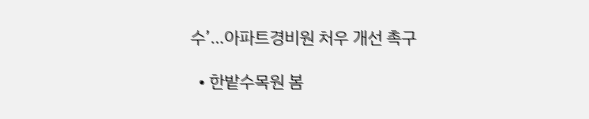수’…아파트경비원 처우 개선 촉구

  • 한밭수목원 봄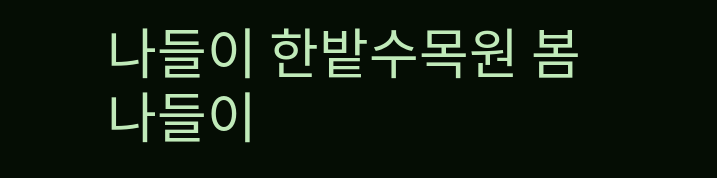나들이 한밭수목원 봄 나들이